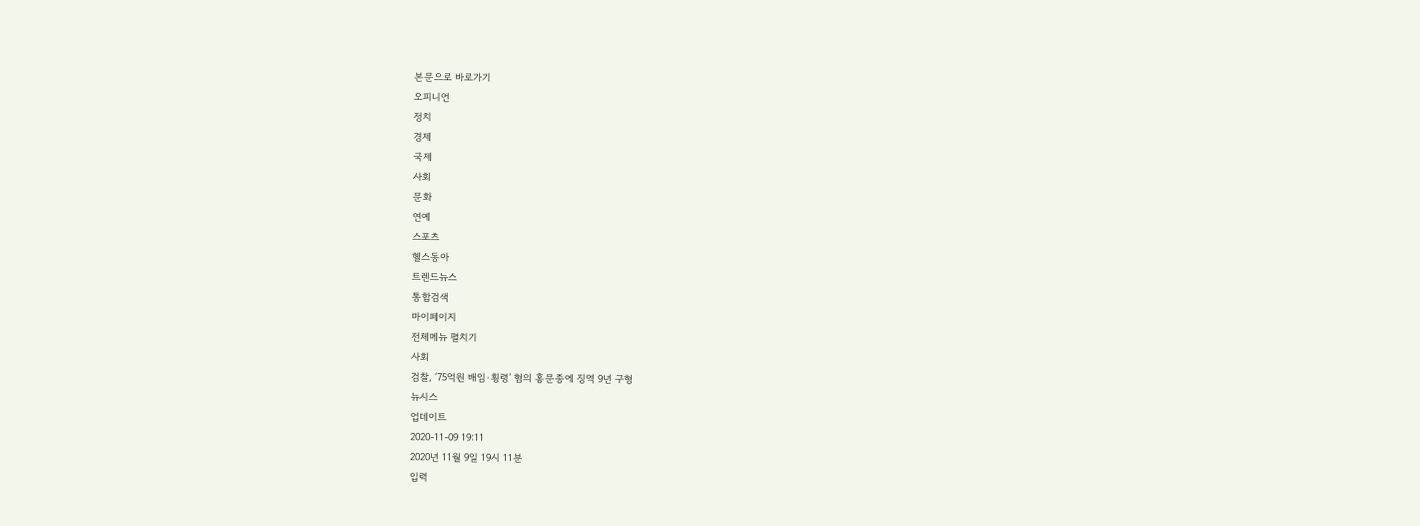본문으로 바로가기
오피니언
정치
경제
국제
사회
문화
연예
스포츠
헬스동아
트렌드뉴스
통합검색
마이페이지
전체메뉴 펼치기
사회
검찰, ‘75억원 배임·횡령’ 혐의 홍문종에 징역 9년 구형
뉴시스
업데이트
2020-11-09 19:11
2020년 11월 9일 19시 11분
입력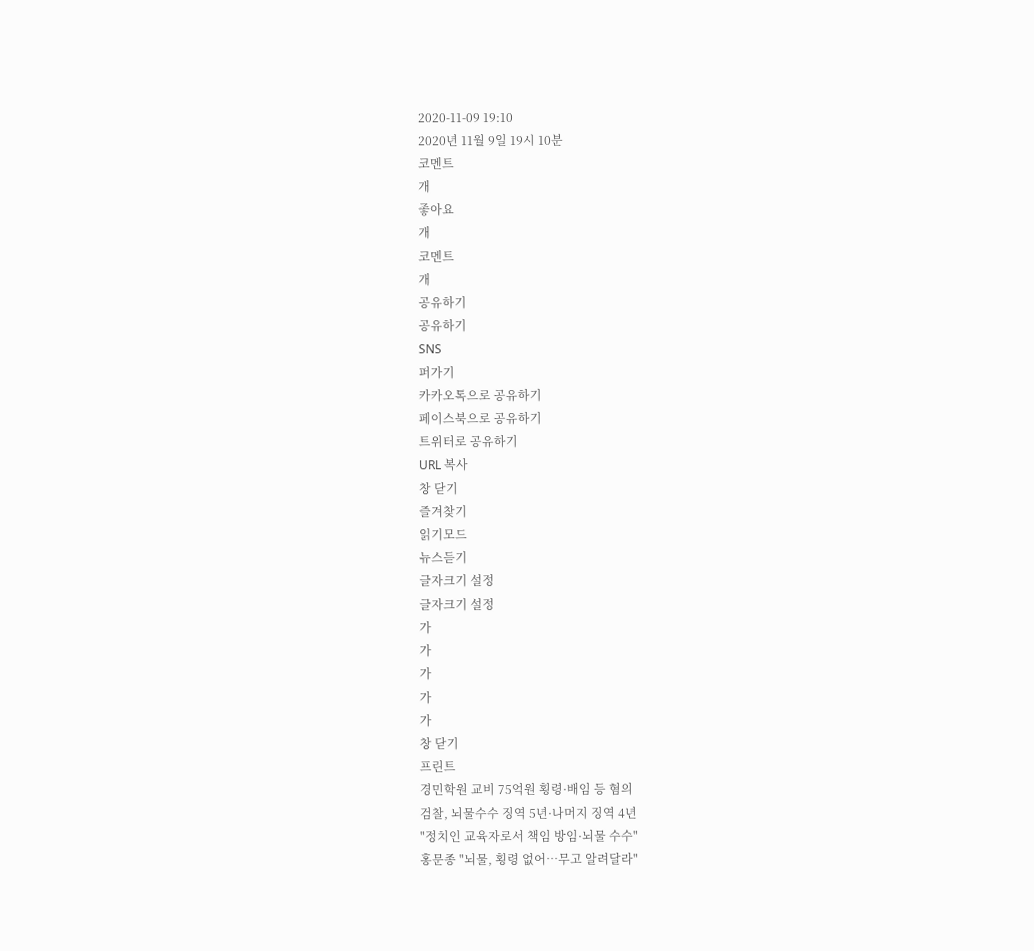2020-11-09 19:10
2020년 11월 9일 19시 10분
코멘트
개
좋아요
개
코멘트
개
공유하기
공유하기
SNS
퍼가기
카카오톡으로 공유하기
페이스북으로 공유하기
트위터로 공유하기
URL 복사
창 닫기
즐겨찾기
읽기모드
뉴스듣기
글자크기 설정
글자크기 설정
가
가
가
가
가
창 닫기
프린트
경민학원 교비 75억원 횡령·배임 등 혐의
검찰, 뇌물수수 징역 5년·나머지 징역 4년
"정치인 교육자로서 책임 방임·뇌물 수수"
홍문종 "뇌물, 횡령 없어…무고 알려달라"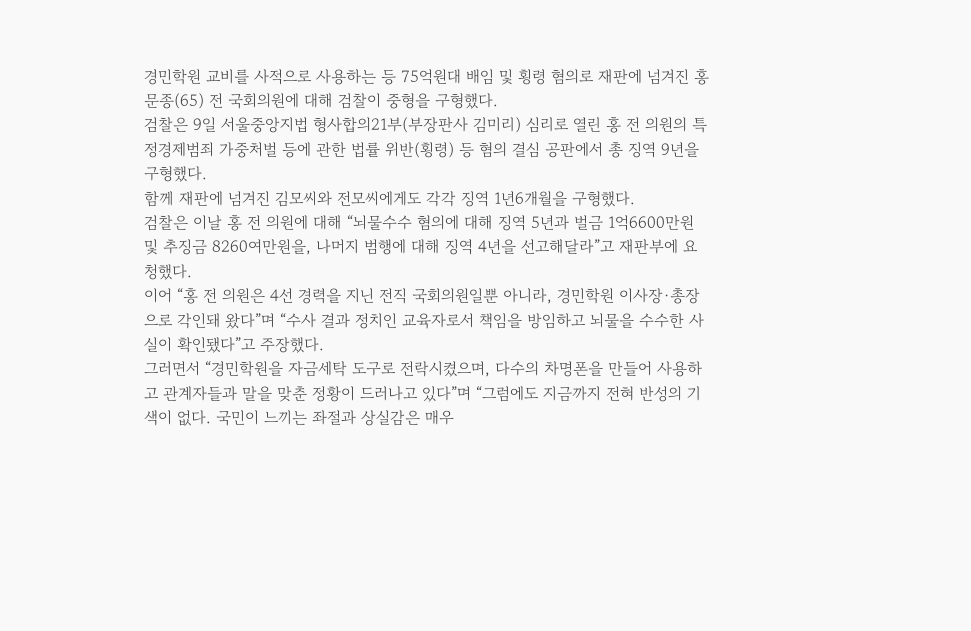경민학원 교비를 사적으로 사용하는 등 75억원대 배임 및 횡령 혐의로 재판에 넘겨진 홍문종(65) 전 국회의원에 대해 검찰이 중형을 구형했다.
검찰은 9일 서울중앙지법 형사합의21부(부장판사 김미리) 심리로 열린 홍 전 의원의 특정경제범죄 가중처벌 등에 관한 법률 위반(횡령) 등 혐의 결심 공판에서 총 징역 9년을 구형했다.
함께 재판에 넘겨진 김모씨와 전모씨에게도 각각 징역 1년6개월을 구형했다.
검찰은 이날 홍 전 의원에 대해 “뇌물수수 혐의에 대해 징역 5년과 벌금 1억6600만원 및 추징금 8260여만원을, 나머지 범행에 대해 징역 4년을 선고해달라”고 재판부에 요청했다.
이어 “홍 전 의원은 4선 경력을 지닌 전직 국회의원일뿐 아니라, 경민학원 이사장·총장으로 각인돼 왔다”며 “수사 결과 정치인 교육자로서 책임을 방임하고 뇌물을 수수한 사실이 확인됐다”고 주장했다.
그러면서 “경민학원을 자금세탁 도구로 전락시켰으며, 다수의 차명폰을 만들어 사용하고 관계자들과 말을 맞춘 정황이 드러나고 있다”며 “그럼에도 지금까지 전혀 반성의 기색이 없다. 국민이 느끼는 좌절과 상실감은 매우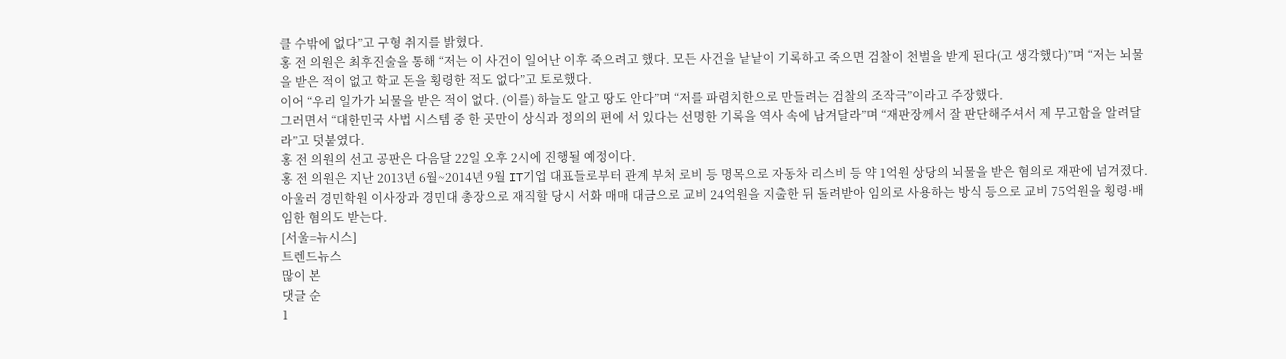클 수밖에 없다”고 구형 취지를 밝혔다.
홍 전 의원은 최후진술을 통해 “저는 이 사건이 일어난 이후 죽으려고 했다. 모든 사건을 낱낱이 기록하고 죽으면 검찰이 천벌을 받게 된다(고 생각했다)”며 “저는 뇌물을 받은 적이 없고 학교 돈을 횡령한 적도 없다”고 토로했다.
이어 “우리 일가가 뇌물을 받은 적이 없다. (이를) 하늘도 알고 땅도 안다”며 “저를 파렴치한으로 만들려는 검찰의 조작극”이라고 주장했다.
그러면서 “대한민국 사법 시스템 중 한 곳만이 상식과 정의의 편에 서 있다는 선명한 기록을 역사 속에 남겨달라”며 “재판장께서 잘 판단해주셔서 제 무고함을 알려달라”고 덧붙였다.
홍 전 의원의 선고 공판은 다음달 22일 오후 2시에 진행될 예정이다.
홍 전 의원은 지난 2013년 6월~2014년 9월 IT기업 대표들로부터 관계 부처 로비 등 명목으로 자동차 리스비 등 약 1억원 상당의 뇌물을 받은 혐의로 재판에 넘겨졌다.
아울러 경민학원 이사장과 경민대 총장으로 재직할 당시 서화 매매 대금으로 교비 24억원을 지출한 뒤 돌려받아 임의로 사용하는 방식 등으로 교비 75억원을 횡령·배임한 혐의도 받는다.
[서울=뉴시스]
트렌드뉴스
많이 본
댓글 순
1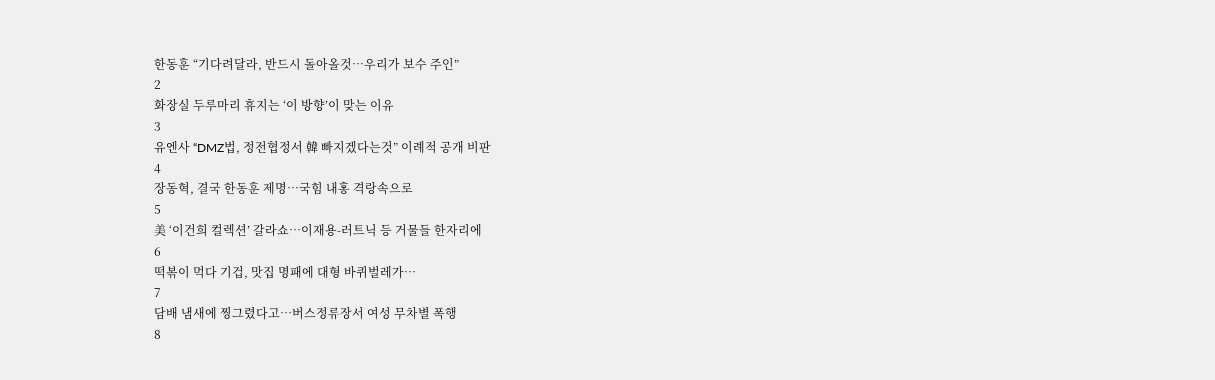한동훈 “기다려달라, 반드시 돌아올것…우리가 보수 주인”
2
화장실 두루마리 휴지는 ‘이 방향’이 맞는 이유
3
유엔사 “DMZ법, 정전협정서 韓 빠지겠다는것” 이례적 공개 비판
4
장동혁, 결국 한동훈 제명…국힘 내홍 격랑속으로
5
美 ‘이건희 컬렉션’ 갈라쇼…이재용-러트닉 등 거물들 한자리에
6
떡볶이 먹다 기겁, 맛집 명패에 대형 바퀴벌레가…
7
담배 냄새에 찡그렸다고…버스정류장서 여성 무차별 폭행
8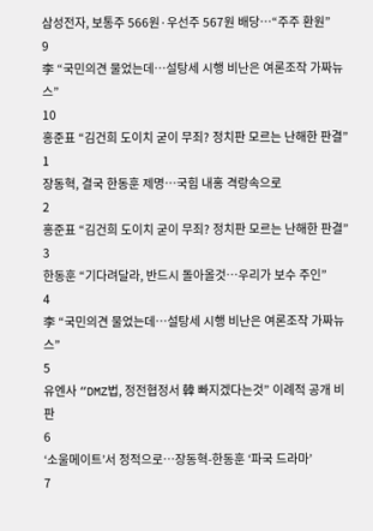삼성전자, 보통주 566원·우선주 567원 배당…“주주 환원”
9
李 “국민의견 물었는데…설탕세 시행 비난은 여론조작 가짜뉴스”
10
홍준표 “김건희 도이치 굳이 무죄? 정치판 모르는 난해한 판결”
1
장동혁, 결국 한동훈 제명…국힘 내홍 격랑속으로
2
홍준표 “김건희 도이치 굳이 무죄? 정치판 모르는 난해한 판결”
3
한동훈 “기다려달라, 반드시 돌아올것…우리가 보수 주인”
4
李 “국민의견 물었는데…설탕세 시행 비난은 여론조작 가짜뉴스”
5
유엔사 “DMZ법, 정전협정서 韓 빠지겠다는것” 이례적 공개 비판
6
‘소울메이트’서 정적으로…장동혁-한동훈 ‘파국 드라마’
7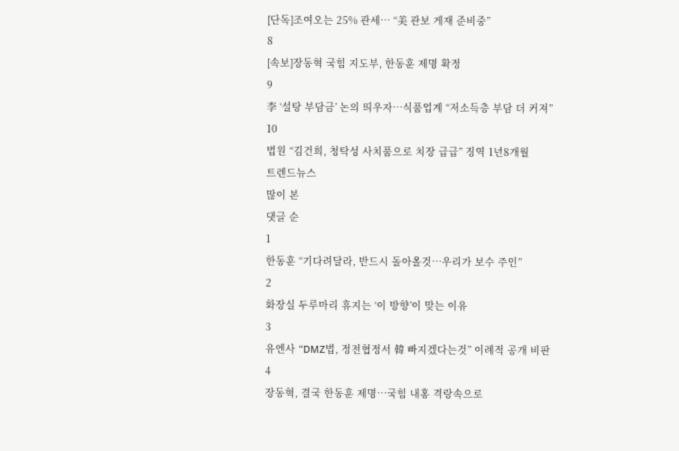[단독]조여오는 25% 관세… “美 관보 게재 준비중”
8
[속보]장동혁 국힘 지도부, 한동훈 제명 확정
9
李 ‘설탕 부담금’ 논의 띄우자…식품업계 “저소득층 부담 더 커져”
10
법원 “김건희, 청탁성 사치품으로 치장 급급” 징역 1년8개월
트렌드뉴스
많이 본
댓글 순
1
한동훈 “기다려달라, 반드시 돌아올것…우리가 보수 주인”
2
화장실 두루마리 휴지는 ‘이 방향’이 맞는 이유
3
유엔사 “DMZ법, 정전협정서 韓 빠지겠다는것” 이례적 공개 비판
4
장동혁, 결국 한동훈 제명…국힘 내홍 격랑속으로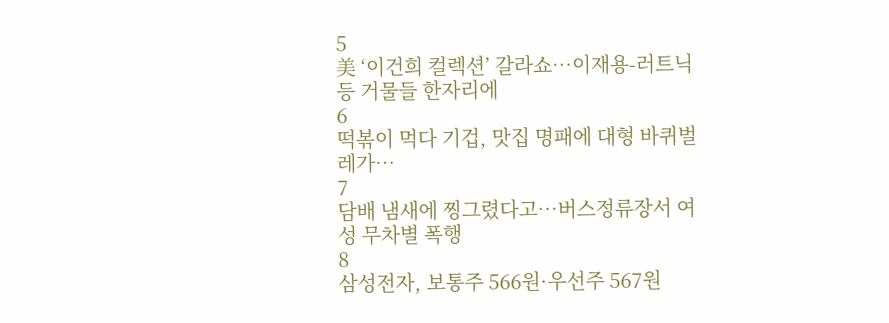5
美 ‘이건희 컬렉션’ 갈라쇼…이재용-러트닉 등 거물들 한자리에
6
떡볶이 먹다 기겁, 맛집 명패에 대형 바퀴벌레가…
7
담배 냄새에 찡그렸다고…버스정류장서 여성 무차별 폭행
8
삼성전자, 보통주 566원·우선주 567원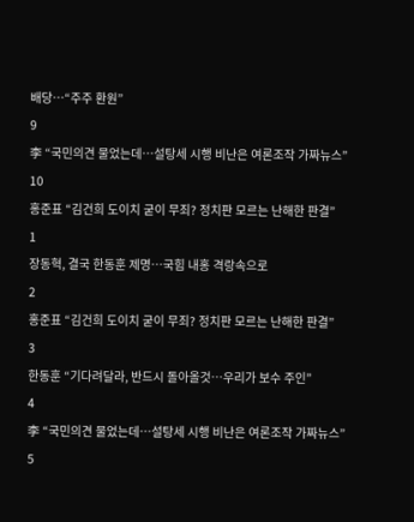배당…“주주 환원”
9
李 “국민의견 물었는데…설탕세 시행 비난은 여론조작 가짜뉴스”
10
홍준표 “김건희 도이치 굳이 무죄? 정치판 모르는 난해한 판결”
1
장동혁, 결국 한동훈 제명…국힘 내홍 격랑속으로
2
홍준표 “김건희 도이치 굳이 무죄? 정치판 모르는 난해한 판결”
3
한동훈 “기다려달라, 반드시 돌아올것…우리가 보수 주인”
4
李 “국민의견 물었는데…설탕세 시행 비난은 여론조작 가짜뉴스”
5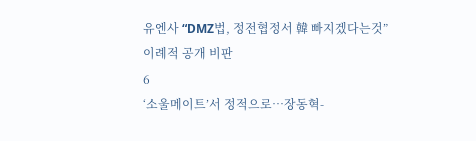유엔사 “DMZ법, 정전협정서 韓 빠지겠다는것” 이례적 공개 비판
6
‘소울메이트’서 정적으로…장동혁-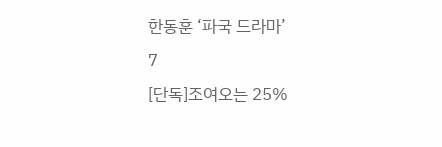한동훈 ‘파국 드라마’
7
[단독]조여오는 25%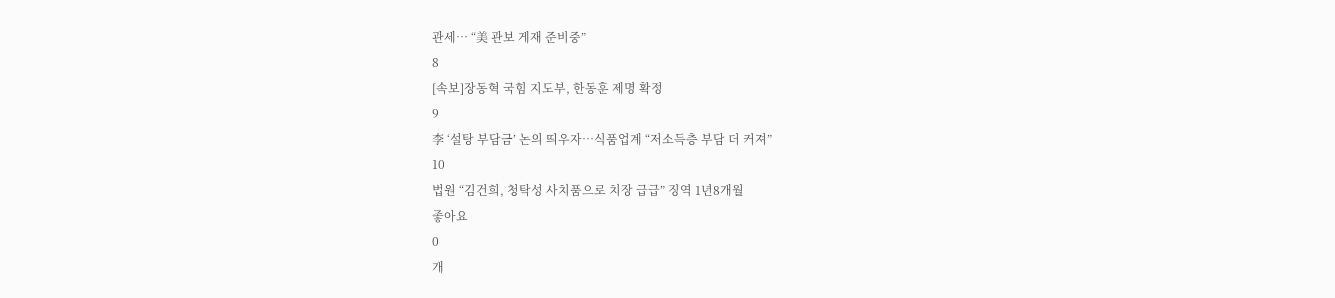관세… “美 관보 게재 준비중”
8
[속보]장동혁 국힘 지도부, 한동훈 제명 확정
9
李 ‘설탕 부담금’ 논의 띄우자…식품업계 “저소득층 부담 더 커져”
10
법원 “김건희, 청탁성 사치품으로 치장 급급” 징역 1년8개월
좋아요
0
개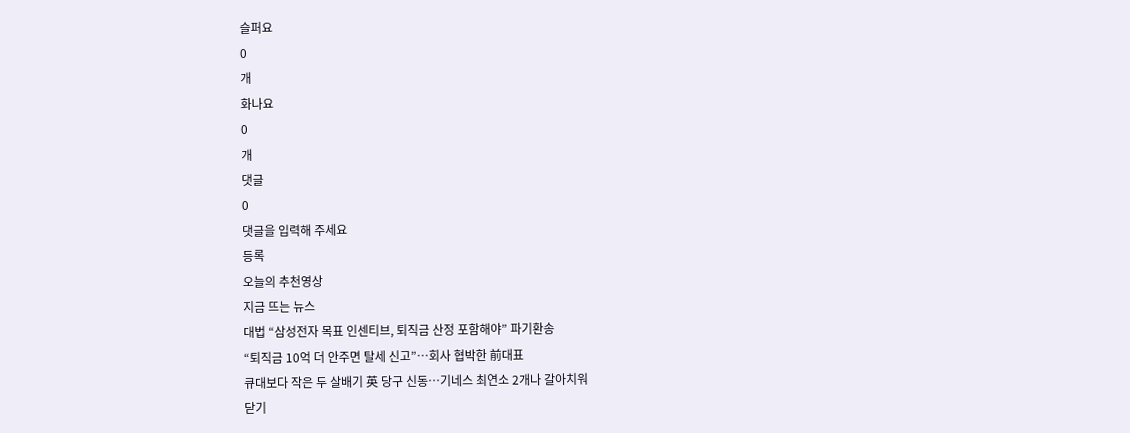슬퍼요
0
개
화나요
0
개
댓글
0
댓글을 입력해 주세요
등록
오늘의 추천영상
지금 뜨는 뉴스
대법 “삼성전자 목표 인센티브, 퇴직금 산정 포함해야” 파기환송
“퇴직금 10억 더 안주면 탈세 신고”…회사 협박한 前대표
큐대보다 작은 두 살배기 英 당구 신동…기네스 최연소 2개나 갈아치워
닫기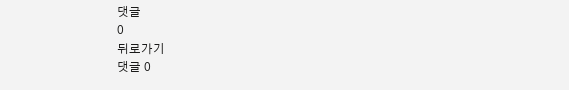댓글
0
뒤로가기
댓글 0